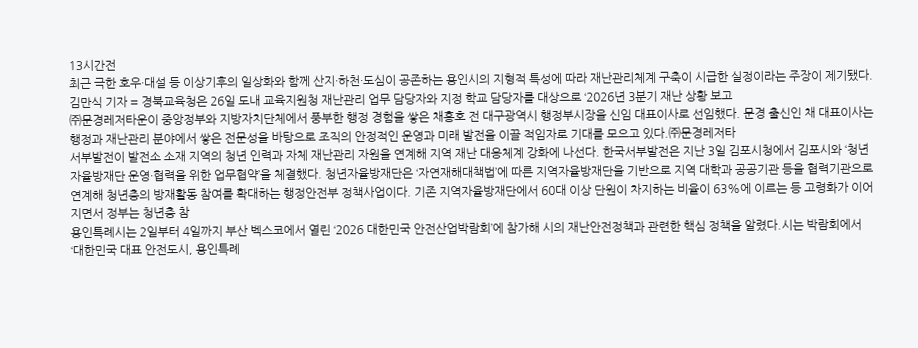13시간전
최근 극한 호우·대설 등 이상기후의 일상화와 함께 산지·하천·도심이 공존하는 용인시의 지형적 특성에 따라 재난관리체계 구축이 시급한 실정이라는 주장이 제기됐다.
김만식 기자 = 경북교육청은 26일 도내 교육지원청 재난관리 업무 담당자와 지정 학교 담당자를 대상으로 ‘2026년 3분기 재난 상황 보고
㈜문경레저타운이 중앙정부와 지방자치단체에서 풍부한 행정 경험을 쌓은 채홍호 전 대구광역시 행정부시장을 신임 대표이사로 선임했다. 문경 출신인 채 대표이사는 행정과 재난관리 분야에서 쌓은 전문성을 바탕으로 조직의 안정적인 운영과 미래 발전을 이끌 적임자로 기대를 모으고 있다.㈜문경레저타
서부발전이 발전소 소재 지역의 청년 인력과 자체 재난관리 자원을 연계해 지역 재난 대응체계 강화에 나선다. 한국서부발전은 지난 3일 김포시청에서 김포시와 ‘청년자율방재단 운영·협력을 위한 업무협약’을 체결했다. 청년자율방재단은 ‘자연재해대책법’에 따른 지역자율방재단을 기반으로 지역 대학과 공공기관 등을 협력기관으로 연계해 청년층의 방재활동 참여를 확대하는 행정안전부 정책사업이다. 기존 지역자율방재단에서 60대 이상 단원이 차지하는 비율이 63%에 이르는 등 고령화가 이어지면서 정부는 청년층 참
용인특례시는 2일부터 4일까지 부산 벡스코에서 열린 ‘2026 대한민국 안전산업박람회’에 참가해 시의 재난안전정책과 관련한 핵심 정책을 알렸다.시는 박람회에서 ‘대한민국 대표 안전도시, 용인특례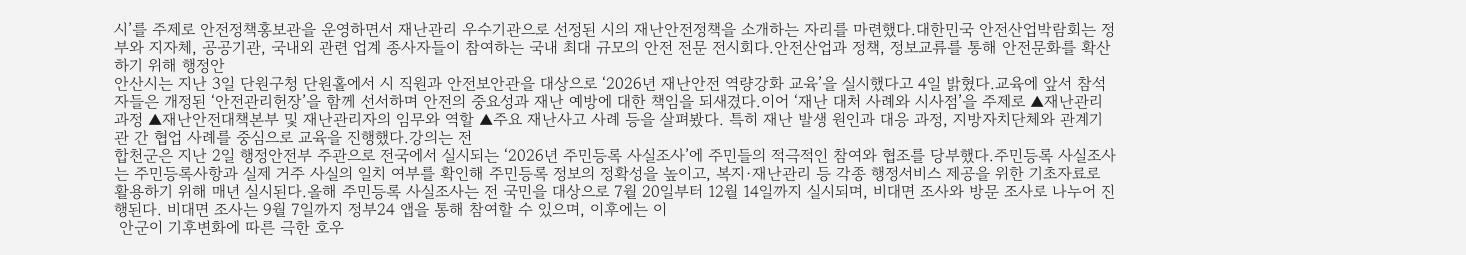시’를 주제로 안전정책홍보관을 운영하면서 재난관리 우수기관으로 선정된 시의 재난안전정책을 소개하는 자리를 마련했다.대한민국 안전산업박람회는 정부와 지자체, 공공기관, 국내외 관련 업계 종사자들이 참여하는 국내 최대 규모의 안전 전문 전시회다.안전산업과 정책, 정보교류를 통해 안전문화를 확산하기 위해 행정안
안산시는 지난 3일 단원구청 단원홀에서 시 직원과 안전보안관을 대상으로 ‘2026년 재난안전 역량강화 교육’을 실시했다고 4일 밝혔다.교육에 앞서 참석자들은 개정된 ‘안전관리헌장’을 함께 선서하며 안전의 중요성과 재난 예방에 대한 책임을 되새겼다.이어 ‘재난 대처 사례와 시사점’을 주제로 ▲재난관리 과정 ▲재난안전대책본부 및 재난관리자의 임무와 역할 ▲주요 재난사고 사례 등을 살펴봤다. 특히 재난 발생 원인과 대응 과정, 지방자치단체와 관계기관 간 협업 사례를 중심으로 교육을 진행했다.강의는 전
합천군은 지난 2일 행정안전부 주관으로 전국에서 실시되는 ‘2026년 주민등록 사실조사’에 주민들의 적극적인 참여와 협조를 당부했다.주민등록 사실조사는 주민등록사항과 실제 거주 사실의 일치 여부를 확인해 주민등록 정보의 정확성을 높이고, 복지·재난관리 등 각종 행정서비스 제공을 위한 기초자료로 활용하기 위해 매년 실시된다.올해 주민등록 사실조사는 전 국민을 대상으로 7월 20일부터 12월 14일까지 실시되며, 비대면 조사와 방문 조사로 나누어 진행된다. 비대면 조사는 9월 7일까지 정부24 앱을 통해 참여할 수 있으며, 이후에는 이
 안군이 기후변화에 따른 극한 호우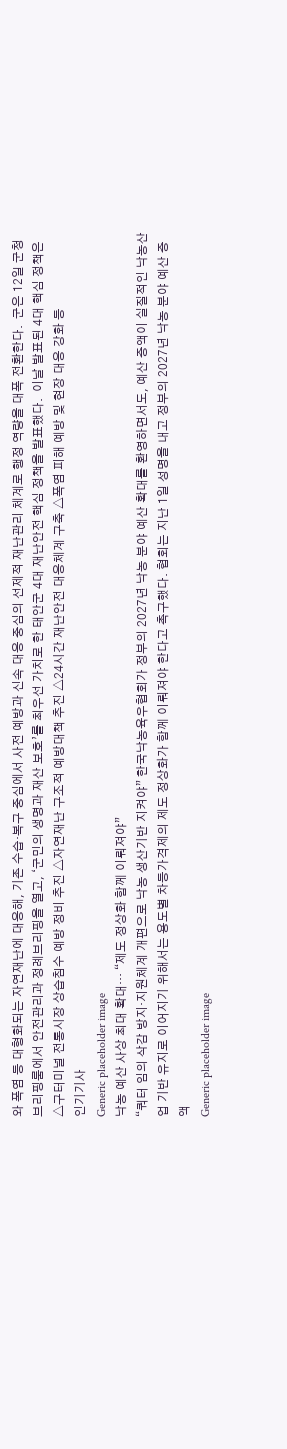와 폭염 등 대형화되는 자연재난에 대응해, 기존 수습·복구 중심에서 사전 예방과 신속 대응 중심의 선제적 재난관리 체계로 행정 역량을 대폭 전환한다.  군은 12일 군청 브리핑룸에서 안전관리과 정례브리핑을 열고, ‘군민의 생명과 재산 보호’를 최우선 가치로 한 태안군 4대 재난안전 핵심 정책을 발표했다.  이날 발표된 4대 핵심 정책은 △구터미널 전통시장 상습침수 예방 정비 추진 △자연재난 구조적 예방대책 추진 △24시간 재난안전 대응체계 구축 △폭염 피해 예방 및 현장 대응 강화 등
인기기사
Generic placeholder image
낙농 예산 사상 최대 확대… “제도 정상화 함께 이뤄져야”
“쿼터 임의 삭감 방지·지원체계 개편으로 낙농 생산기반 지켜야” 한국낙농육우협회가 정부의 2027년 낙농 분야 예산 확대를 환영하면서도, 예산 증액이 실질적인 낙농산업 기반 유지로 이어지기 위해서는 용도별 차등가격제의 제도 정상화가 함께 이뤄져야 한다고 촉구했다. 협회는 지난 1일 성명을 내고 정부의 2027년 낙농 분야 예산 증액
Generic placeholder image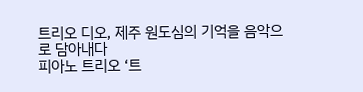트리오 디오, 제주 원도심의 기억을 음악으로 담아내다
피아노 트리오 ‘트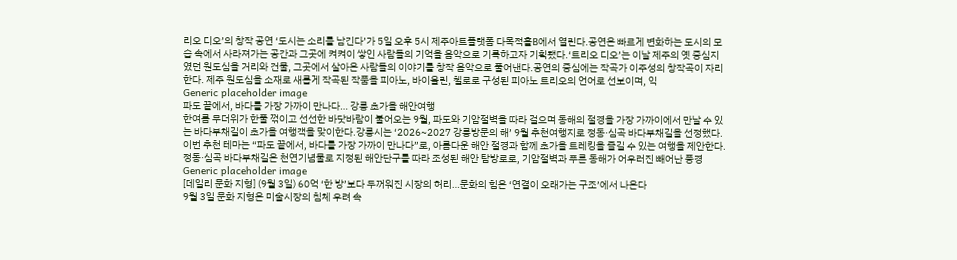리오 디오’의 창작 공연 ‘도시는 소리를 남긴다’가 5일 오후 5시 제주아트플랫폼 다목적홀B에서 열린다.공연은 빠르게 변화하는 도시의 모습 속에서 사라져가는 공간과 그곳에 켜켜이 쌓인 사람들의 기억을 음악으로 기록하고자 기획됐다.‘트리오 디오’는 이날 제주의 옛 중심지였던 원도심을 거리와 건물, 그곳에서 살아온 사람들의 이야기를 창작 음악으로 풀어낸다.공연의 중심에는 작곡가 이주성의 창작곡이 자리한다. 제주 원도심을 소재로 새롭게 작곡된 작품을 피아노, 바이올린, 첼로로 구성된 피아노 트리오의 언어로 선보이며, 익
Generic placeholder image
파도 끝에서, 바다를 가장 가까이 만나다… 강릉 초가을 해안여행
한여름 무더위가 한풀 꺾이고 선선한 바닷바람이 불어오는 9월, 파도와 기암절벽을 따라 걸으며 동해의 절경을 가장 가까이에서 만날 수 있는 바다부채길이 초가을 여행객을 맞이한다.강릉시는 ‘2026~2027 강릉방문의 해’ 9월 추천여행지로 정동·심곡 바다부채길을 선정했다. 이번 추천 테마는 “파도 끝에서, 바다를 가장 가까이 만나다”로, 아름다운 해안 절경과 함께 초가을 트레킹을 즐길 수 있는 여행을 제안한다.정동·심곡 바다부채길은 천연기념물로 지정된 해안단구를 따라 조성된 해안 탐방로로, 기암절벽과 푸른 동해가 어우러진 빼어난 풍경
Generic placeholder image
[데일리 문화 지형] (9월 3일) 60억 ‘한 방’보다 두꺼워진 시장의 허리…문화의 힘은 ‘연결이 오래가는 구조’에서 나온다
9월 3일 문화 지형은 미술시장의 침체 우려 속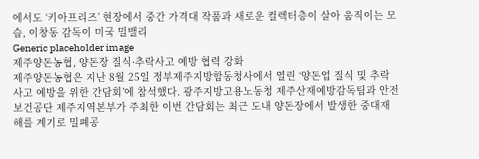에서도 ‘키아프리즈’ 현장에서 중간 가격대 작품과 새로운 컬렉터층이 살아 움직이는 모습, 이창동 감독이 미국 밀밸리
Generic placeholder image
제주양돈농협, 양돈장 질식·추락사고 예방 협력 강화
제주양돈농협은 지난 8월 25일 정부제주지방합동청사에서 열린 ‘양돈업 질식 및 추락사고 예방을 위한 간담회’에 참석했다. 광주지방고용노동청 제주산재예방감독팀과 안전보건공단 제주지역본부가 주최한 이번 간담회는 최근 도내 양돈장에서 발생한 중대재해를 계기로 밀폐공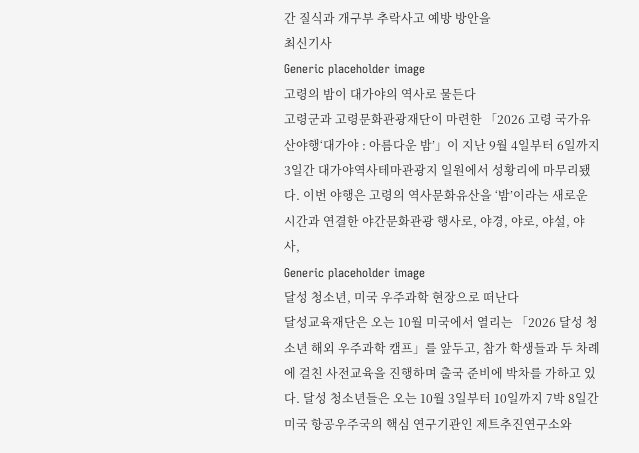간 질식과 개구부 추락사고 예방 방안을
최신기사
Generic placeholder image
고령의 밤이 대가야의 역사로 물든다
고령군과 고령문화관광재단이 마련한 「2026 고령 국가유산야행‘대가야 : 아름다운 밤’」이 지난 9월 4일부터 6일까지 3일간 대가야역사테마관광지 일원에서 성황리에 마무리됐다. 이번 야행은 고령의 역사문화유산을 ‘밤’이라는 새로운 시간과 연결한 야간문화관광 행사로, 야경, 야로, 야설, 야사,
Generic placeholder image
달성 청소년, 미국 우주과학 현장으로 떠난다
달성교육재단은 오는 10월 미국에서 열리는 「2026 달성 청소년 해외 우주과학 캠프」를 앞두고, 참가 학생들과 두 차례에 걸친 사전교육을 진행하며 출국 준비에 박차를 가하고 있다. 달성 청소년들은 오는 10월 3일부터 10일까지 7박 8일간 미국 항공우주국의 핵심 연구기관인 제트추진연구소와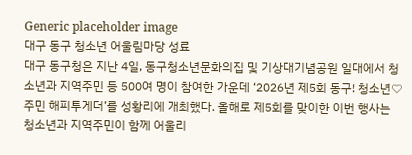Generic placeholder image
대구 동구 청소년 어울림마당 성료
대구 동구청은 지난 4일, 동구청소년문화의집 및 기상대기념공원 일대에서 청소년과 지역주민 등 500여 명이 참여한 가운데 ‘2026년 제5회 동구! 청소년♡주민 해피투게더’를 성황리에 개최했다. 올해로 제5회를 맞이한 이번 행사는 청소년과 지역주민이 함께 어울리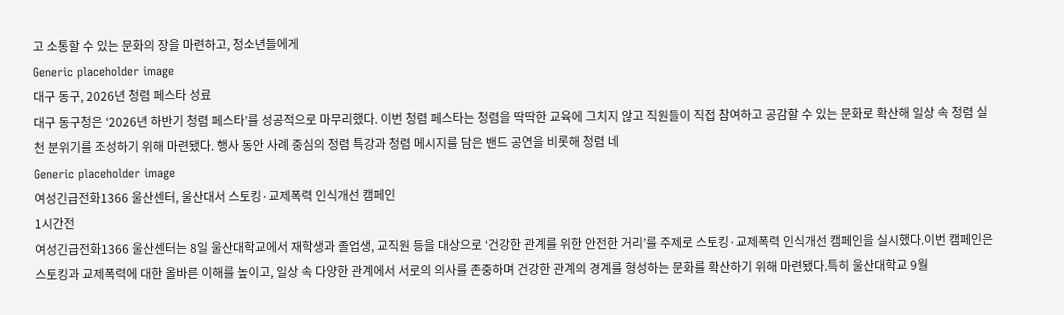고 소통할 수 있는 문화의 장을 마련하고, 청소년들에게
Generic placeholder image
대구 동구, 2026년 청렴 페스타 성료
대구 동구청은 ‘2026년 하반기 청렴 페스타’를 성공적으로 마무리했다. 이번 청렴 페스타는 청렴을 딱딱한 교육에 그치지 않고 직원들이 직접 참여하고 공감할 수 있는 문화로 확산해 일상 속 청렴 실천 분위기를 조성하기 위해 마련됐다. 행사 동안 사례 중심의 청렴 특강과 청렴 메시지를 담은 밴드 공연을 비롯해 청렴 네
Generic placeholder image
여성긴급전화1366 울산센터, 울산대서 스토킹·교제폭력 인식개선 캠페인
1시간전
여성긴급전화1366 울산센터는 8일 울산대학교에서 재학생과 졸업생, 교직원 등을 대상으로 ‘건강한 관계를 위한 안전한 거리’를 주제로 스토킹·교제폭력 인식개선 캠페인을 실시했다.이번 캠페인은 스토킹과 교제폭력에 대한 올바른 이해를 높이고, 일상 속 다양한 관계에서 서로의 의사를 존중하며 건강한 관계의 경계를 형성하는 문화를 확산하기 위해 마련됐다.특히 울산대학교 9월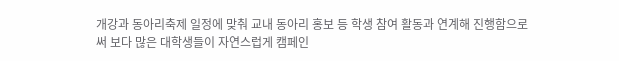개강과 동아리축제 일정에 맞춰 교내 동아리 홍보 등 학생 참여 활동과 연계해 진행함으로써 보다 많은 대학생들이 자연스럽게 캠페인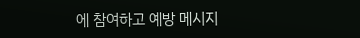에 참여하고 예방 메시지